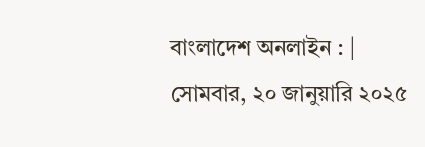বাংলাদেশ অনলাইন : | সোমবার, ২০ জানুয়ারি ২০২৫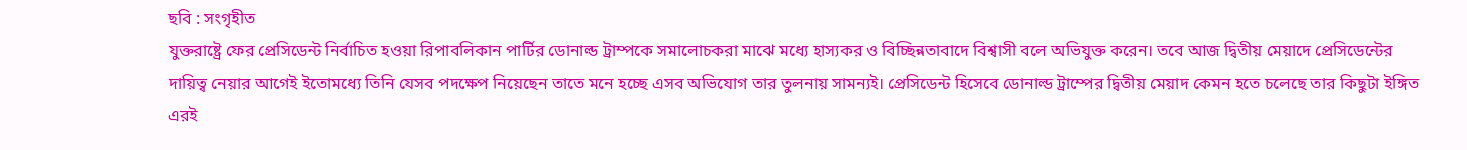ছবি : সংগৃহীত
যুক্তরাষ্ট্রে ফের প্রেসিডেন্ট নির্বাচিত হওয়া রিপাবলিকান পার্টির ডোনাল্ড ট্রাম্পকে সমালোচকরা মাঝে মধ্যে হাস্যকর ও বিচ্ছিন্নতাবাদে বিশ্বাসী বলে অভিযুক্ত করেন। তবে আজ দ্বিতীয় মেয়াদে প্রেসিডেন্টের দায়িত্ব নেয়ার আগেই ইতোমধ্যে তিনি যেসব পদক্ষেপ নিয়েছেন তাতে মনে হচ্ছে এসব অভিযোগ তার তুলনায় সামন্যই। প্রেসিডেন্ট হিসেবে ডোনাল্ড ট্রাম্পের দ্বিতীয় মেয়াদ কেমন হতে চলেছে তার কিছুটা ইঙ্গিত এরই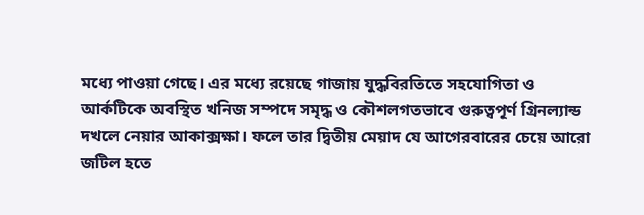মধ্যে পাওয়া গেছে। এর মধ্যে রয়েছে গাজায় যুদ্ধবিরতিতে সহযোগিতা ও আর্কটিকে অবস্থিত খনিজ সম্পদে সমৃদ্ধ ও কৌশলগতভাবে গুরুত্বপূর্ণ গ্রিনল্যান্ড দখলে নেয়ার আকাক্সক্ষা। ফলে তার দ্বিতীয় মেয়াদ যে আগেরবারের চেয়ে আরো জটিল হতে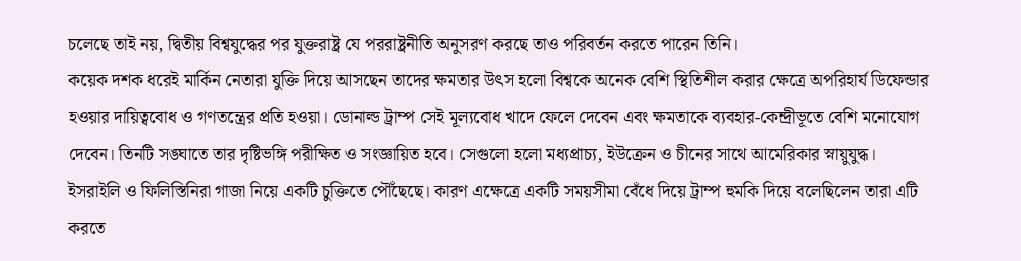চলেছে তাই নয়, দ্বিতীয় বিশ্বযুদ্ধের পর যুক্তরাষ্ট্র যে পররাষ্ট্রনীতি অনুসরণ করছে তাও পরিবর্তন করতে পারেন তিনি।
কয়েক দশক ধরেই মার্কিন নেতারা যুক্তি দিয়ে আসছেন তাদের ক্ষমতার উৎস হলো বিশ্বকে অনেক বেশি স্থিতিশীল করার ক্ষেত্রে অপরিহার্য ডিফেন্ডার হওয়ার দায়িত্ববোধ ও গণতন্ত্রের প্রতি হওয়া। ডোনাল্ড ট্রাম্প সেই মূল্যবোধ খাদে ফেলে দেবেন এবং ক্ষমতাকে ব্যবহার-কেন্দ্রীভূতে বেশি মনোযোগ দেবেন। তিনটি সঙ্ঘাতে তার দৃষ্টিভঙ্গি পরীক্ষিত ও সংজ্ঞায়িত হবে। সেগুলো হলো মধ্যপ্রাচ্য, ইউক্রেন ও চীনের সাথে আমেরিকার স্নায়ুযুদ্ধ।
ইসরাইলি ও ফিলিস্তিনিরা গাজা নিয়ে একটি চুক্তিতে পৌঁছেছে। কারণ এক্ষেত্রে একটি সময়সীমা বেঁধে দিয়ে ট্রাম্প হুমকি দিয়ে বলেছিলেন তারা এটি করতে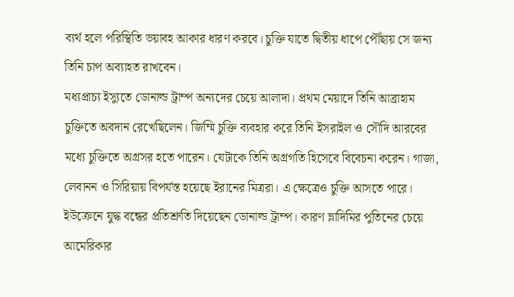ব্যর্থ হলে পরিস্থিতি ভয়াবহ আকার ধারণ করবে। চুক্তি যাতে দ্বিতীয় ধাপে পৌঁছায় সে জন্য তিনি চাপ অব্যাহত রাখবেন।
মধ্যপ্রাচ্য ইস্যুতে ডোনাল্ড ট্রাম্প অন্যদের চেয়ে আলাদা। প্রথম মেয়াদে তিনি আব্রাহাম চুক্তিতে অবদান রেখেছিলেন। জিম্মি চুক্তি ব্যবহার করে তিনি ইসরাইল ও সৌদি আরবের মধ্যে চুক্তিতে অগ্রসর হতে পারেন। যেটাকে তিনি অগ্রগতি হিসেবে বিবেচনা করেন। গাজা, লেবানন ও সিরিয়ায় বিপর্যস্ত হয়েছে ইরানের মিত্ররা। এ ক্ষেত্রেও চুক্তি আসতে পারে।
ইউক্রেনে যুদ্ধ বন্ধের প্রতিশ্রুতি দিয়েছেন ডোনাল্ড ট্রাম্প। কারণ ভ্লাদিমির পুতিনের চেয়ে আমেরিকার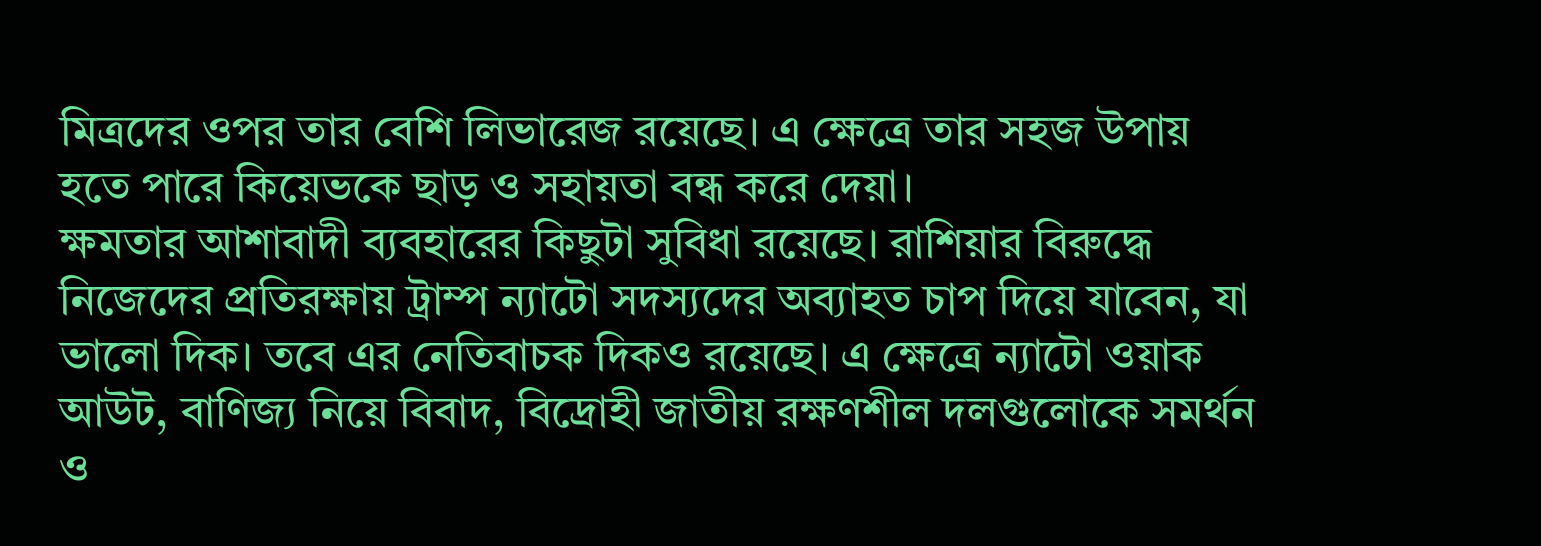মিত্রদের ওপর তার বেশি লিভারেজ রয়েছে। এ ক্ষেত্রে তার সহজ উপায় হতে পারে কিয়েভকে ছাড় ও সহায়তা বন্ধ করে দেয়া।
ক্ষমতার আশাবাদী ব্যবহারের কিছুটা সুবিধা রয়েছে। রাশিয়ার বিরুদ্ধে নিজেদের প্রতিরক্ষায় ট্রাম্প ন্যাটো সদস্যদের অব্যাহত চাপ দিয়ে যাবেন, যা ভালো দিক। তবে এর নেতিবাচক দিকও রয়েছে। এ ক্ষেত্রে ন্যাটো ওয়াক আউট, বাণিজ্য নিয়ে বিবাদ, বিদ্রোহী জাতীয় রক্ষণশীল দলগুলোকে সমর্থন ও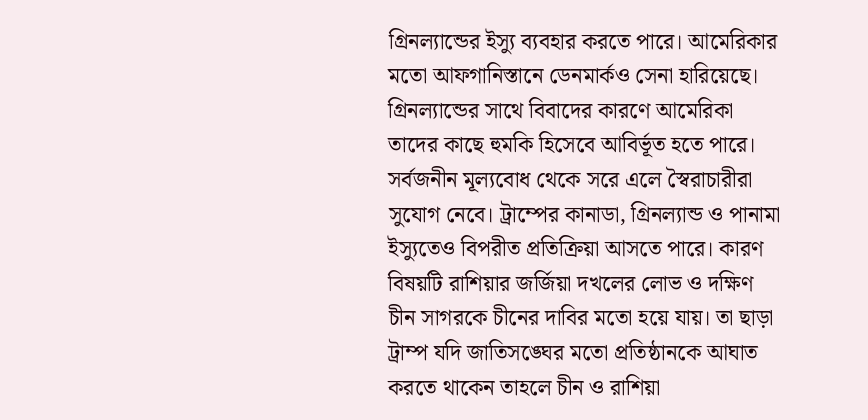গ্রিনল্যান্ডের ইস্যু ব্যবহার করতে পারে। আমেরিকার মতো আফগানিস্তানে ডেনমার্কও সেনা হারিয়েছে। গ্রিনল্যান্ডের সাথে বিবাদের কারণে আমেরিকা তাদের কাছে হুমকি হিসেবে আবির্ভূত হতে পারে।
সর্বজনীন মূল্যবোধ থেকে সরে এলে স্বৈরাচারীরা সুযোগ নেবে। ট্রাম্পের কানাডা, গ্রিনল্যান্ড ও পানামা ইস্যুতেও বিপরীত প্রতিক্রিয়া আসতে পারে। কারণ বিষয়টি রাশিয়ার জর্জিয়া দখলের লোভ ও দক্ষিণ চীন সাগরকে চীনের দাবির মতো হয়ে যায়। তা ছাড়া ট্রাম্প যদি জাতিসঙ্ঘের মতো প্রতিষ্ঠানকে আঘাত করতে থাকেন তাহলে চীন ও রাশিয়া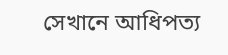সেখানে আধিপত্য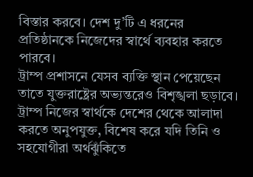বিস্তার করবে। দেশ দু’টি এ ধরনের প্রতিষ্ঠানকে নিজেদের স্বার্থে ব্যবহার করতে পারবে।
ট্রাম্প প্রশাসনে যেসব ব্যক্তি স্থান পেয়েছেন তাতে যুক্তরাষ্ট্রের অভ্যন্তরেও বিশৃঙ্খলা ছড়াবে। ট্রাম্প নিজের স্বার্থকে দেশের থেকে আলাদা করতে অনুপযুক্ত, বিশেষ করে যদি তিনি ও সহযোগীরা অর্থঝুঁকিতে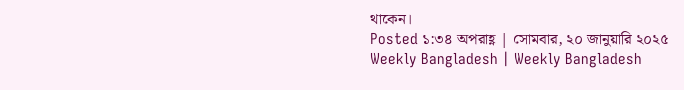থাকেন।
Posted ১:৩৪ অপরাহ্ণ | সোমবার, ২০ জানুয়ারি ২০২৫
Weekly Bangladesh | Weekly Bangladesh